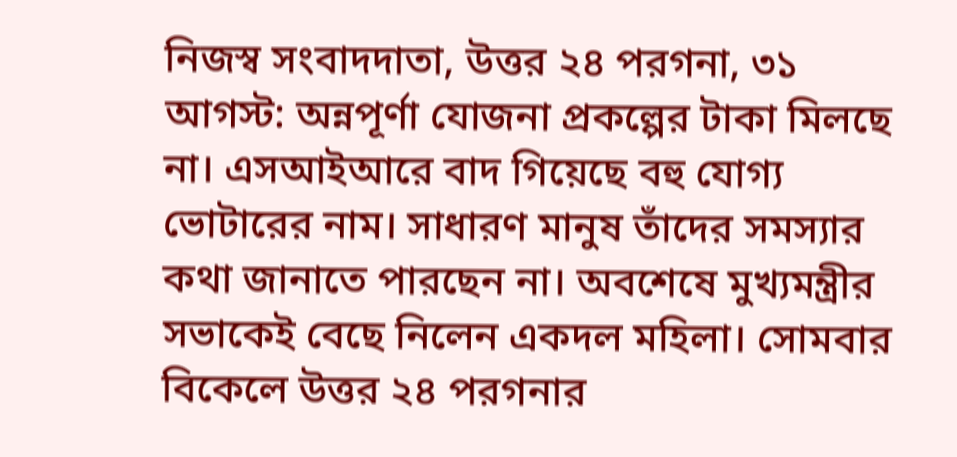নিজস্ব সংবাদদাতা, উত্তর ২৪ পরগনা, ৩১ আগস্ট: অন্নপূর্ণা যোজনা প্রকল্পের টাকা মিলছে না। এসআইআরে বাদ গিয়েছে বহু যোগ্য ভোটারের নাম। সাধারণ মানুষ তাঁদের সমস্যার কথা জানাতে পারছেন না। অবশেষে মুখ্যমন্ত্রীর সভাকেই বেছে নিলেন একদল মহিলা। সোমবার বিকেলে উত্তর ২৪ পরগনার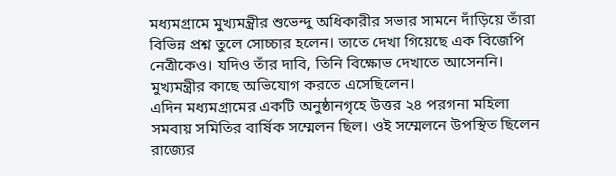মধ্যমগ্রামে মুখ্যমন্ত্রীর শুভেন্দু অধিকারীর সভার সামনে দাঁড়িয়ে তাঁরা বিভিন্ন প্রশ্ন তুলে সোচ্চার হলেন। তাতে দেখা গিয়েছে এক বিজেপি নেত্রীকেও। যদিও তাঁর দাবি, তিনি বিক্ষোভ দেখাতে আসেননি। মুখ্যমন্ত্রীর কাছে অভিযোগ করতে এসেছিলেন।
এদিন মধ্যমগ্রামের একটি অনুষ্ঠানগৃহে উত্তর ২৪ পরগনা মহিলা সমবায় সমিতির বার্ষিক সম্মেলন ছিল। ওই সম্মেলনে উপস্থিত ছিলেন রাজ্যের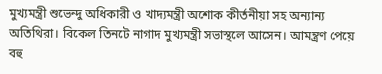মুখ্যমন্ত্রী শুভেন্দু অধিকারী ও খাদ্যমন্ত্রী অশোক কীর্তনীয়া সহ অন্যান্য অতিথিরা। বিকেল তিনটে নাগাদ মুখ্যমন্ত্রী সভাস্থলে আসেন। আমন্ত্রণ পেয়ে বহু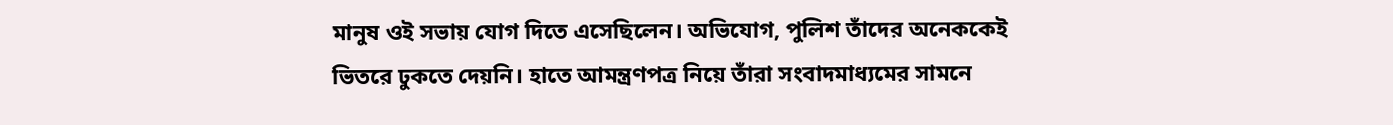মানুষ ওই সভায় যোগ দিতে এসেছিলেন। অভিযোগ, পুলিশ তাঁদের অনেককেই ভিতরে ঢুকতে দেয়নি। হাতে আমন্ত্রণপত্র নিয়ে তাঁরা সংবাদমাধ্যমের সামনে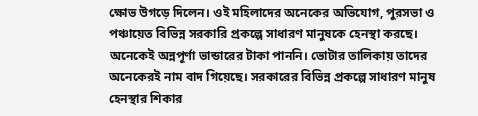ক্ষোভ উগড়ে দিলেন। ওই মহিলাদের অনেকের অভিযোগ, পুরসভা ও পঞ্চায়েত বিভিন্ন সরকারি প্রকল্পে সাধারণ মানুষকে হেনস্থা করছে। অনেকেই অন্নপূর্ণা ভান্ডারের টাকা পাননি। ভোটার তালিকায় তাদের অনেকেরই নাম বাদ গিয়েছে। সরকারের বিভিন্ন প্রকল্পে সাধারণ মানুষ হেনস্থার শিকার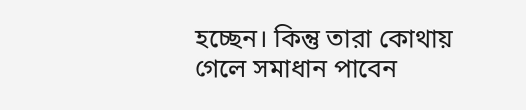হচ্ছেন। কিন্তু তারা কোথায় গেলে সমাধান পাবেন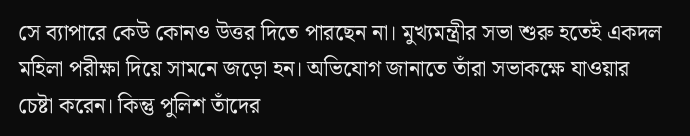সে ব্যাপারে কেউ কোনও উত্তর দিতে পারছেন না। মুখ্যমন্ত্রীর সভা শুরু হতেই একদল মহিলা পরীক্ষা দিয়ে সামনে জড়ো হন। অভিযোগ জানাতে তাঁরা সভাকক্ষে যাওয়ার চেষ্টা করেন। কিন্তু পুলিশ তাঁদের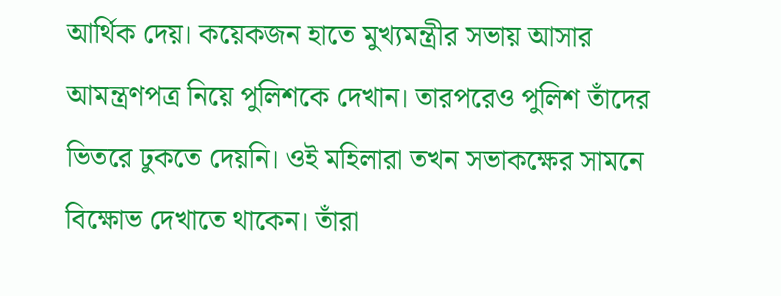আর্থিক দেয়। কয়েকজন হাতে মুখ্যমন্ত্রীর সভায় আসার আমন্ত্রণপত্র নিয়ে পুলিশকে দেখান। তারপরেও পুলিশ তাঁদের ভিতরে ঢুকতে দেয়নি। ওই মহিলারা তখন সভাকক্ষের সামনে বিক্ষোভ দেখাতে থাকেন। তাঁরা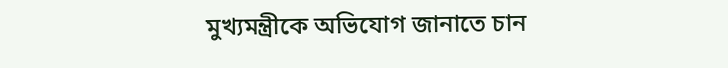মুখ্যমন্ত্রীকে অভিযোগ জানাতে চান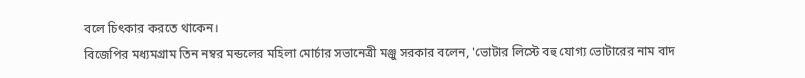বলে চিৎকার করতে থাকেন।
বিজেপির মধ্যমগ্রাম তিন নম্বর মন্ডলের মহিলা মোর্চার সভানেত্রী মঞ্জু সরকার বলেন, 'ভোটার লিস্টে বহু যোগ্য ভোটারের নাম বাদ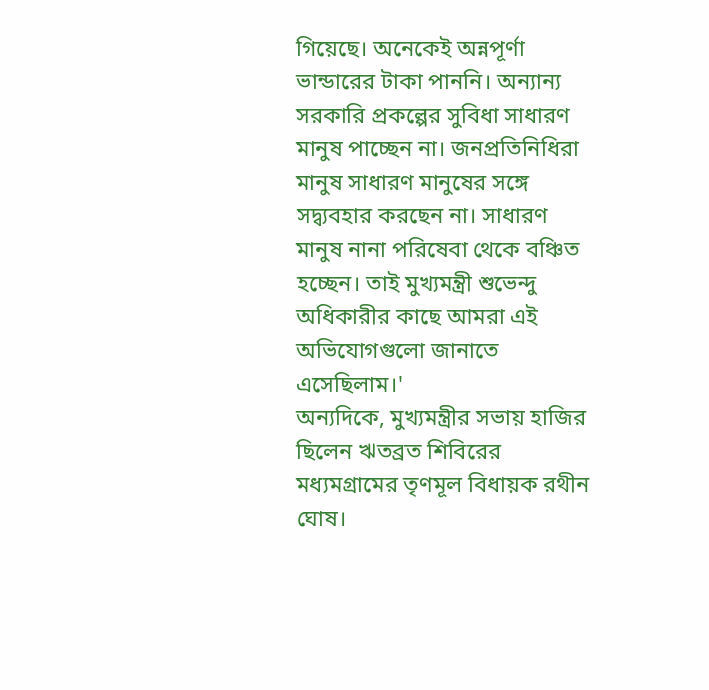গিয়েছে। অনেকেই অন্নপূর্ণা ভান্ডারের টাকা পাননি। অন্যান্য সরকারি প্রকল্পের সুবিধা সাধারণ মানুষ পাচ্ছেন না। জনপ্রতিনিধিরা মানুষ সাধারণ মানুষের সঙ্গে সদ্ব্যবহার করছেন না। সাধারণ মানুষ নানা পরিষেবা থেকে বঞ্চিত হচ্ছেন। তাই মুখ্যমন্ত্রী শুভেন্দু অধিকারীর কাছে আমরা এই অভিযোগগুলো জানাতে এসেছিলাম।'
অন্যদিকে, মুখ্যমন্ত্রীর সভায় হাজির ছিলেন ঋতব্রত শিবিরের মধ্যমগ্রামের তৃণমূল বিধায়ক রথীন ঘোষ।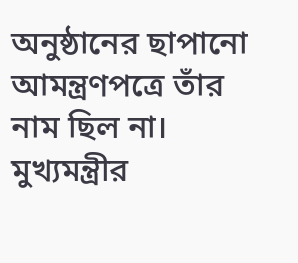অনুষ্ঠানের ছাপানো আমন্ত্রণপত্রে তাঁর নাম ছিল না। মুখ্যমন্ত্রীর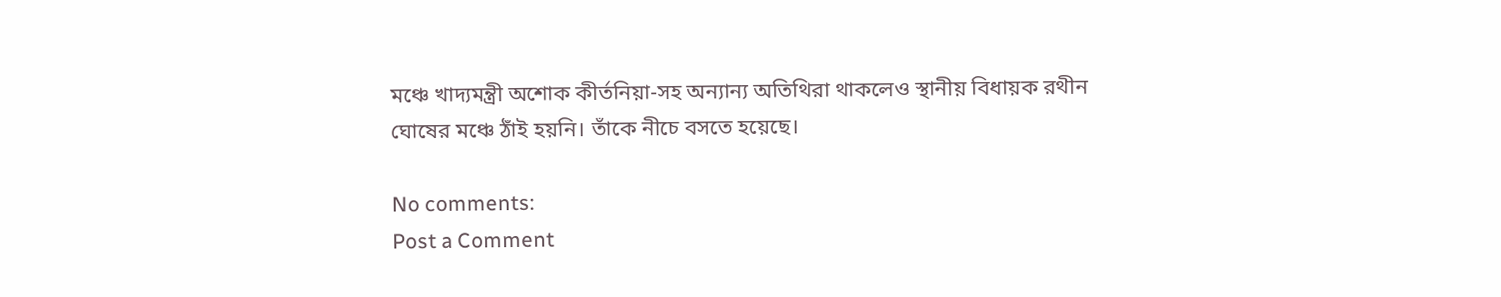মঞ্চে খাদ্যমন্ত্রী অশোক কীর্তনিয়া-সহ অন্যান্য অতিথিরা থাকলেও স্থানীয় বিধায়ক রথীন ঘোষের মঞ্চে ঠাঁই হয়নি। তাঁকে নীচে বসতে হয়েছে।

No comments:
Post a Comment